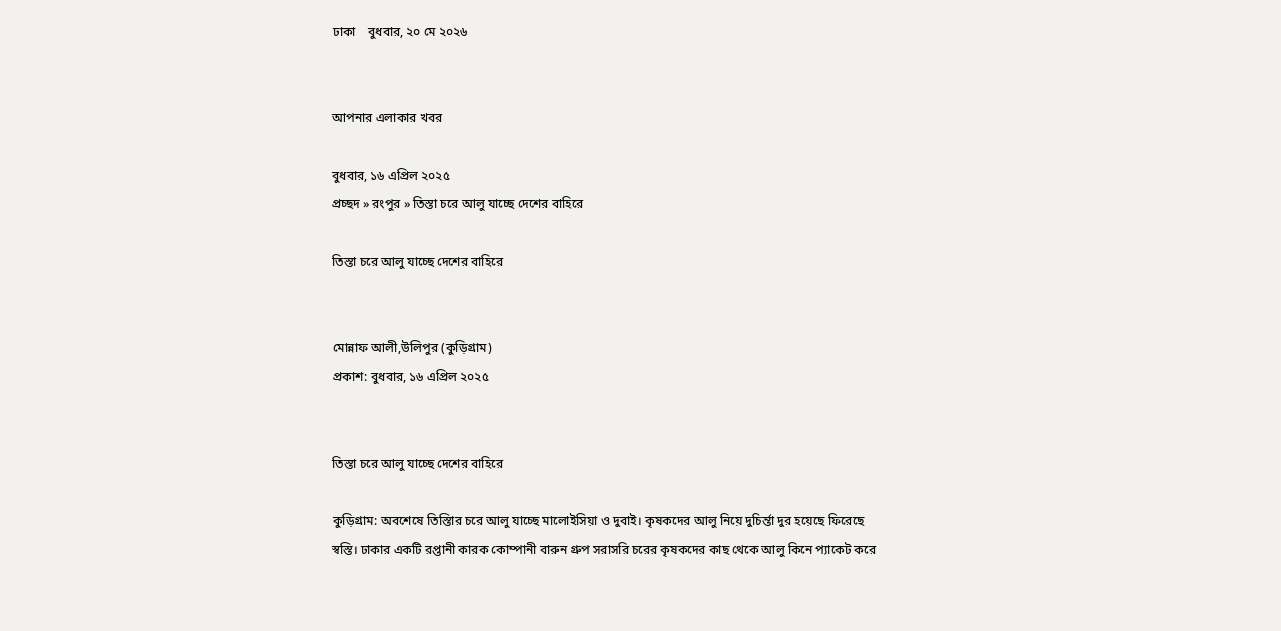ঢাকা    বুধবার, ২০ মে ২০২৬


আপনার এলাকার খবর

বুধবার, ১৬ এপ্রিল ২০২৫
প্রচ্ছদ » রংপুর » তিস্তা চরে আলু যাচ্ছে দেশের বাহিরে

তিস্তা চরে আলু যাচ্ছে দেশের বাহিরে


মোন্নাফ আলী,উলিপুর (কুড়িগ্রাম)
প্রকাশ: বুধবার, ১৬ এপ্রিল ২০২৫


তিস্তা চরে আলু যাচ্ছে দেশের বাহিরে

কুড়িগ্রাম: অবশেষে তিস্তিার চরে আলু যাচ্ছে মালোইসিয়া ও দুবাই। কৃষকদের আলু নিয়ে দুচির্ন্তা দুর হয়েছে ফিরেছে স্বস্তি। ঢাকার একটি রপ্তানী কারক কোম্পানী বারুন গ্রুপ সরাসরি চরের কৃষকদের কাছ থেকে আলু কিনে প্যাকেট করে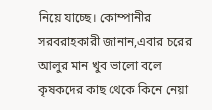নিয়ে যাচ্ছে। কোম্পানীর সরবরাহকারী জানান,এবার চরের আলুর মান খুব ভালো বলে কৃষকদের কাছ থেকে কিনে নেয়া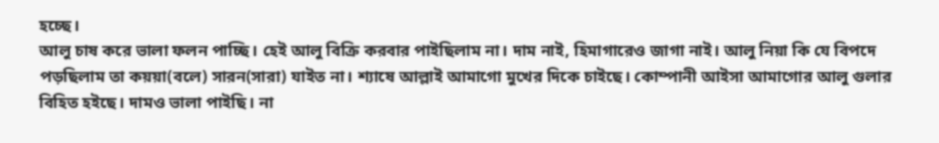হচ্ছে।
আলু চাষ করে ভালা ফলন পাচ্ছি। হেই আলু বিক্রি করবার পাইছিলাম না। দাম নাই, হিমাগারেও জাগা নাই। আলু নিয়া কি যে বিপদে পড়ছিলাম তা কয়য়া(বলে) সারন(সারা) যাইত না। শ্যাষে আল্লাই আমাগো মুখের দিকে চাইছে। কোম্পানী আইসা আমাগোর আলু গুলার বিহিত হইছে। দামও ভালা পাইছি। না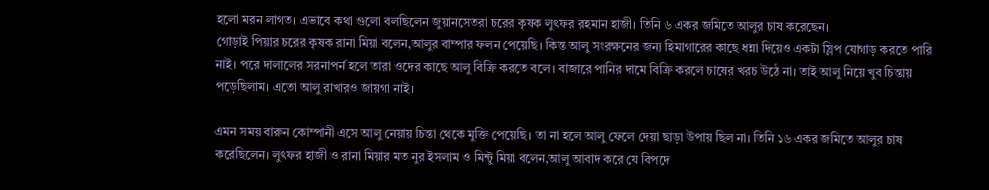হলো মরন লাগত। এভাবে কথা গুলো বলছিলেন জুয়ানসেতরা চরের কৃষক লুৎফর রহমান হাজী। তিনি ৬ একর জমিতে আলুর চাষ করেছেন।
গোড়াই পিয়ার চরের কৃষক রানা মিয়া বলেন,আলুর বাম্পার ফলন পেয়েছি। কিন্ত আলু সংরক্ষনের জন্য হিমাগারের কাছে ধন্না দিয়েও একটা স্লিপ যোগাড় করতে পারি নাই। পরে দালালের সরনাপর্ন হলে তারা ওদের কাছে আলু বিক্রি করতে বলে। বাজারে পানির দামে বিক্রি করলে চাষের খরচ উঠে না। তাই আলু নিয়ে খুব চিন্তায় পড়েছিলাম। এতো আলু রাখারও জায়গা নাই।

এমন সময় বারুন কোম্পানী এসে আলু নেয়ায় চিন্তা থেকে মুক্তি পেয়েছি। তা না হলে আলু ফেলে দেয়া ছাড়া উপায় ছিল না। তিনি ১৬ একর জমিতে আলুর চাষ করেছিলেন। লুৎফর হাজী ও রানা মিয়ার মত নুর ইসলাম ও মিন্টু মিয়া বলেন,আলু আবাদ করে যে বিপদে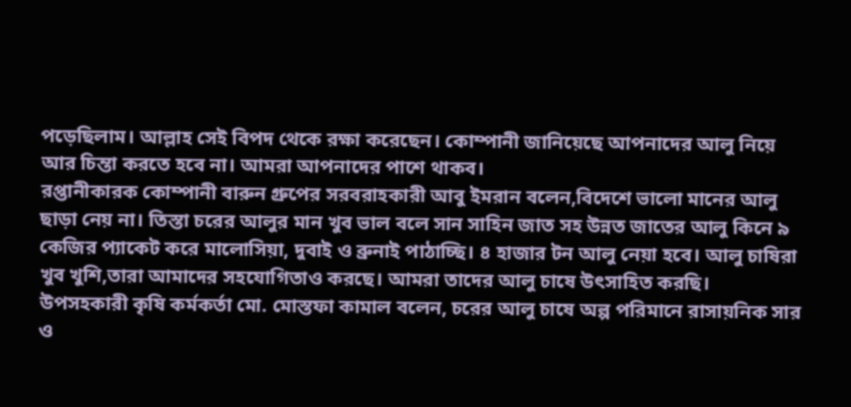পড়েছিলাম। আল্লাহ সেই বিপদ থেকে রক্ষা করেছেন। কোম্পানী জানিয়েছে আপনাদের আলু নিয়ে আর চিন্তা করতে হবে না। আমরা আপনাদের পাশে থাকব।
রপ্তানীকারক কোম্পানী বারুন গ্রুপের সরবরাহকারী আবু ইমরান বলেন,বিদেশে ভালো মানের আলু ছাড়া নেয় না। তিস্তা চরের আলুর মান খুব ভাল বলে সান সাহিন জাত সহ উন্নত জাতের আলু কিনে ৯ কেজির প্যাকেট করে মালোসিয়া, দুবাই ও ব্রুনাই পাঠাচ্ছি। ৪ হাজার টন আলু নেয়া হবে। আলু চাষিরা খুব খুশি,তারা আমাদের সহযোগিতাও করছে। আমরা তাদের আলু চাষে উৎসাহিত করছি।
উপসহকারী কৃষি কর্মকর্তা মো. মোস্তফা কামাল বলেন, চরের আলু চাষে অল্প পরিমানে রাসায়নিক সার ও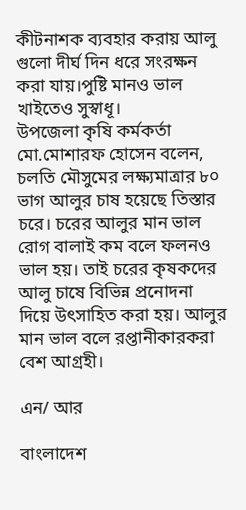কীটনাশক ব্যবহার করায় আলু গুলো দীর্ঘ দিন ধরে সংরক্ষন করা যায়।পুষ্টি মানও ভাল খাইতেও সুস্বাধূ।
উপজেলা কৃষি কর্মকর্তা মো.মোশারফ হোসেন বলেন, চলতি মৌসুমের লক্ষ্যমাত্রার ৮০ ভাগ আলুর চাষ হয়েছে তিস্তার চরে। চরের আলুর মান ভাল রোগ বালাই কম বলে ফলনও ভাল হয়। তাই চরের কৃষকদের আলু চাষে বিভিন্ন প্রনোদনা দিয়ে উৎসাহিত করা হয়। আলুর মান ভাল বলে রপ্তানীকারকরা বেশ আগ্রহী।

এন/ আর

বাংলাদেশ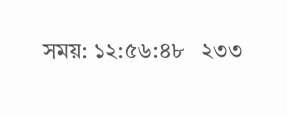সময়: ১২:৫৬:৪৮   ২৩৩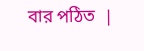বার পঠিত  |